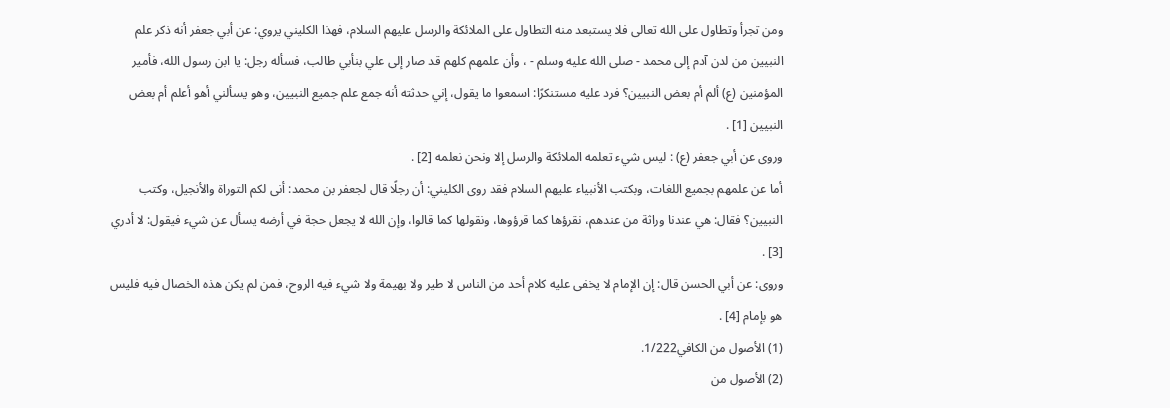ومن تجرأ وتطاول على الله تعالى فلا يستبعد منه التطاول على الملائكة والرسل عليهم السلام، فهذا الكليني يروي: عن أبي جعفر أنه ذكر علم النبيين من لدن آدم إلى محمد - صلى الله عليه وسلم - ، وأن علمهم كلهم قد صار إلى علي بنأبي طالب، فسأله رجل: يا ابن رسول الله، فأمير المؤمنين (ع) ألم أم بعض النبيين؟ فرد عليه مستنكرًا: اسمعوا ما يقول، إني حدثته أنه جمع علم جميع النبيين، وهو يسألني أهو أعلم أم بعض النبيين [1] .
وروى عن أبي جعفر (ع) : ليس شيء تعلمه الملائكة والرسل إلا ونحن نعلمه [2] .
أما عن علمهم بجميع اللغات، وبكتب الأنبياء عليهم السلام فقد روى الكليني: أن رجلًا قال لجعفر بن محمد: أنى لكم التوراة والأنجيل، وكتب النبيين؟ فقال: هي عندنا وراثة من عندهم، نقرؤها كما قرؤوها، ونقولها كما قالوا، وإن الله لا يجعل حجة في أرضه يسأل عن شيء فيقول: لا أدري [3] .
وروى: عن أبي الحسن قال: إن الإمام لا يخفى عليه كلام أحد من الناس لا طير ولا بهيمة ولا شيء فيه الروح، فمن لم يكن هذه الخصال فيه فليس هو بإمام [4] .
(1) الأصول من الكافي1/222.
(2) الأصول من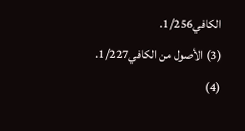الكافي1/256.
(3) الأصول من الكافي1/227.
(4)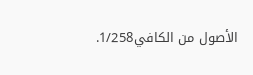الأصول من الكافي1/258.